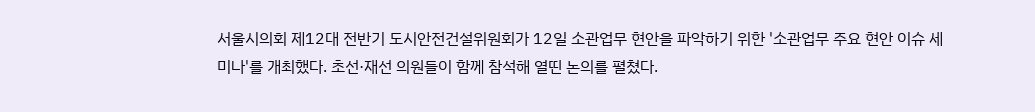서울시의회 제12대 전반기 도시안전건설위원회가 12일 소관업무 현안을 파악하기 위한 '소관업무 주요 현안 이슈 세미나'를 개최했다. 초선·재선 의원들이 함께 참석해 열띤 논의를 펼쳤다.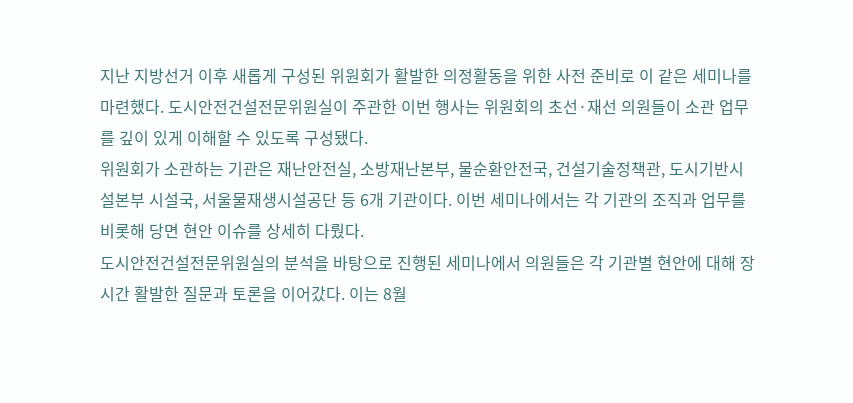지난 지방선거 이후 새롭게 구성된 위원회가 활발한 의정활동을 위한 사전 준비로 이 같은 세미나를 마련했다. 도시안전건설전문위원실이 주관한 이번 행사는 위원회의 초선·재선 의원들이 소관 업무를 깊이 있게 이해할 수 있도록 구성됐다.
위원회가 소관하는 기관은 재난안전실, 소방재난본부, 물순환안전국, 건설기술정책관, 도시기반시설본부 시설국, 서울물재생시설공단 등 6개 기관이다. 이번 세미나에서는 각 기관의 조직과 업무를 비롯해 당면 현안 이슈를 상세히 다뤘다.
도시안전건설전문위원실의 분석을 바탕으로 진행된 세미나에서 의원들은 각 기관별 현안에 대해 장시간 활발한 질문과 토론을 이어갔다. 이는 8월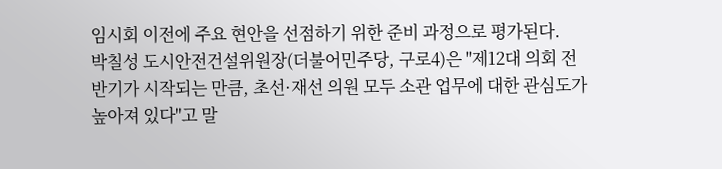임시회 이전에 주요 현안을 선점하기 위한 준비 과정으로 평가된다.
박칠성 도시안전건설위원장(더불어민주당, 구로4)은 "제12대 의회 전반기가 시작되는 만큼, 초선·재선 의원 모두 소관 업무에 대한 관심도가 높아져 있다"고 말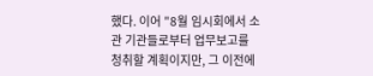했다. 이어 "8월 임시회에서 소관 기관들로부터 업무보고를 청취할 계획이지만, 그 이전에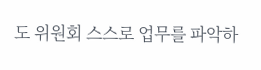도 위원회 스스로 업무를 파악하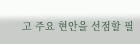고 주요 현안을 선점할 필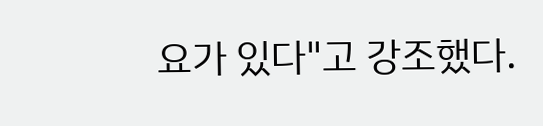요가 있다"고 강조했다.